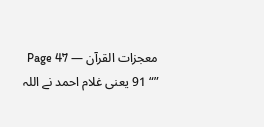معجزات القرآن — Page 47
”“ 91 یعنی غلام احمد نے اللہ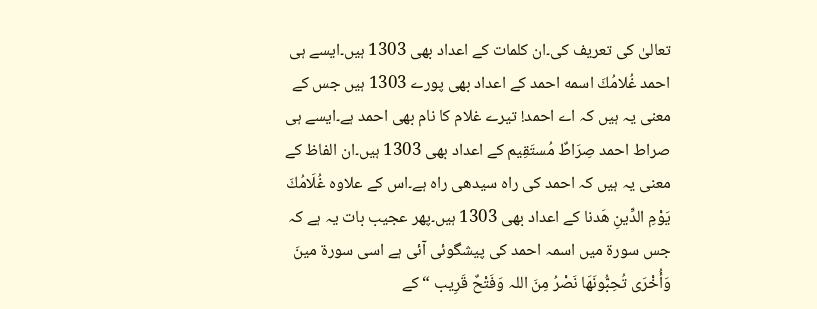تعالیٰ کی تعریف کی۔ان کلمات کے اعداد بھی 1303 ہیں۔ایسے ہی احمد غُلامُكَ اسمه احمد کے اعداد بھی پورے 1303 ہیں جس کے معنی یہ ہیں کہ اے احمد! تیرے غلام کا نام بھی احمد ہے۔ایسے ہی صراط احمد صِرَاطٌ مُستَقِیم کے اعداد بھی 1303 ہیں۔ان الفاظ کے معنی یہ ہیں کہ احمد کی راہ سیدھی راہ ہے۔اس کے علاوہ غُلَامُكَ يَوْمِ الدِّينِ هَدنا کے اعداد بھی 1303 ہیں۔پھر عجیب بات یہ ہے کہ جس سورۃ میں اسمہ احمد کی پیشگوئی آئی ہے اسی سورۃ مينَ وَأُخْرَى تُحِبُّونَهَا نَصْرُ مِنَ اللہ وَفَتْحٌ قَرِيب “ کے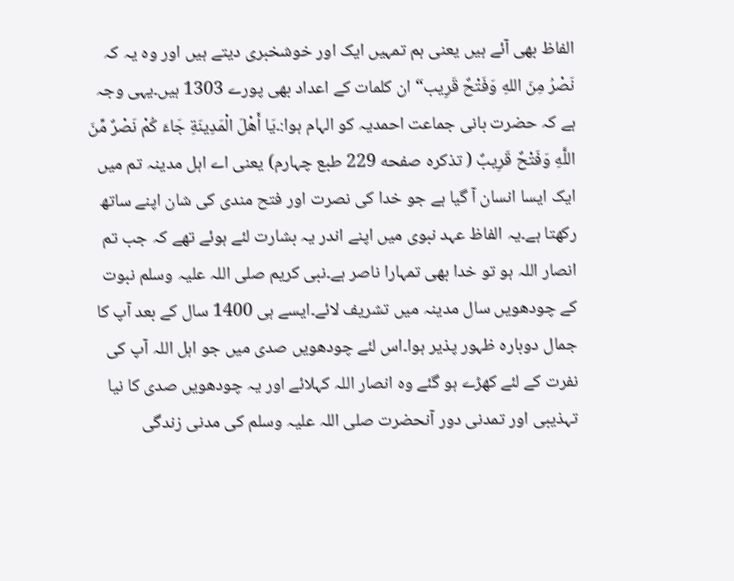الفاظ بھی آئے ہیں یعنی ہم تمہیں ایک اور خوشخبری دیتے ہیں اور وہ یہ کہ نَصْرُ مِنَ اللهِ وَفَتْحٌ قَرِيب“ ان کلمات کے اعداد بھی پورے 1303 ہیں۔یہی وجہ ہے کہ حضرت بانی جماعت احمدیہ کو الہام ہوا:۔يَا أَهْلَ الْمَدِينَةِ جَاءَ كُمْ نَصْرٌ مِّنَ اللَّهِ وَفَتْحٌ قَرِيبٌ ( تذکره صفحه 229 طبع چہارم) یعنی اے اہل مدینہ تم میں ایک ایسا انسان آ گیا ہے جو خدا کی نصرت اور فتح مندی کی شان اپنے ساتھ رکھتا ہے۔یہ الفاظ عہد نبوی میں اپنے اندر یہ بشارت لئے ہوئے تھے کہ جب تم انصار اللہ ہو تو خدا بھی تمہارا ناصر ہے۔نبی کریم صلی اللہ علیہ وسلم نبوت کے چودھویں سال مدینہ میں تشریف لائے۔ایسے ہی 1400 سال کے بعد آپ کا جمال دوبارہ ظہور پذیر ہوا۔اس لئے چودھویں صدی میں جو اہل اللہ آپ کی نفرت کے لئے کھڑے ہو گئے وہ انصار اللہ کہلائے اور یہ چودھویں صدی کا نیا تہذیبی اور تمدنی دور آنحضرت صلی اللہ علیہ وسلم کی مدنی زندگی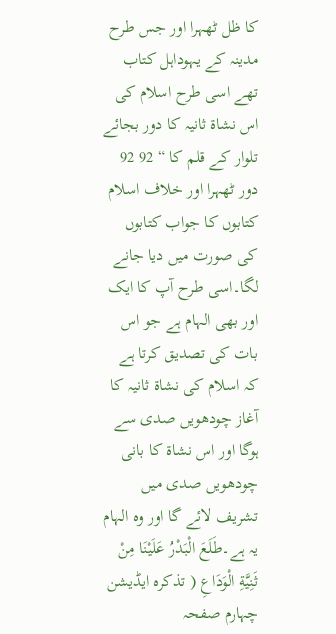کا ظل ٹھہرا اور جس طرح مدینہ کے یہوداہل کتاب تھے اسی طرح اسلام کی اس نشاۃ ثانیہ کا دور بجائے تلوار کے قلم کا “ 92 92 دور ٹھہرا اور خلاف اسلام کتابوں کا جواب کتابوں کی صورت میں دیا جانے لگا۔اسی طرح آپ کا ایک اور بھی الہام ہے جو اس بات کی تصدیق کرتا ہے کہ اسلام کی نشاۃ ثانیہ کا آغاز چودھویں صدی سے ہوگا اور اس نشاۃ کا بانی چودھویں صدی میں تشریف لائے گا اور وہ الہام یہ ہے۔طَلَعَ الْبَدْرُ عَلَيْنَا مِنْ ثَنِيَّةِ الْوَدَاعِ ( تذکرہ ایڈیشن چہارم صفحہ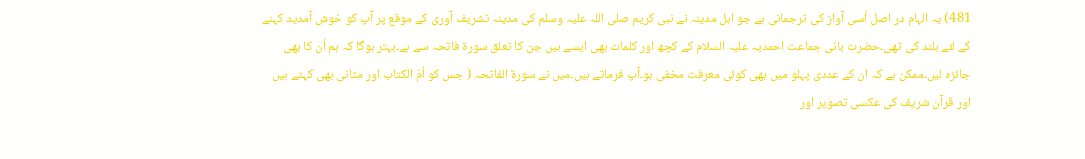481) یہ الہام در اصل اُسی آواز کی ترجمانی ہے جو اہل مدینہ نے نبی کریم صلی اللہ علیہ وسلم کی مدینہ تشریف آوری کے موقع پر آپ کو خوش آمدید کہنے کے لئے بلند کی تھی۔حضرت بانی جماعت احمدیہ علیہ السلام کے کچھ اور کلمات بھی ایسے ہیں جن کا تعلق سورۃ فاتحہ سے ہے۔بہتر ہوگا کہ ہم اُن کا بھی جائزہ لیں۔ممکن ہے کہ ان کے عددی پہلو میں بھی کوئی معرفت مخفی ہو۔آپ فرماتے ہیں۔میں نے سورۃ الفاتحہ ( جس کو اُمّ الکتاب اور مثانی بھی کہتے ہیں اور قرآن شریف کی عکسی تصویر اور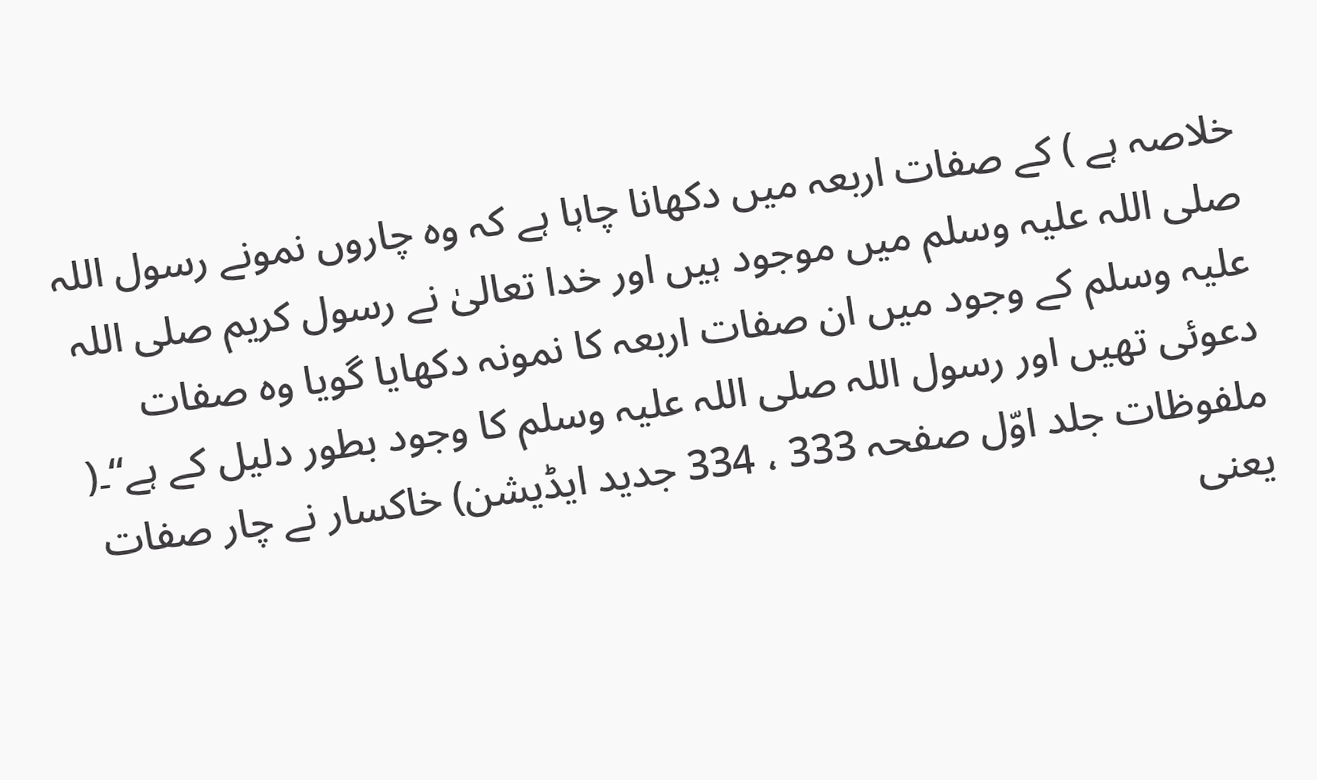خلاصہ ہے ) کے صفات اربعہ میں دکھانا چاہا ہے کہ وہ چاروں نمونے رسول اللہ صلی اللہ علیہ وسلم میں موجود ہیں اور خدا تعالیٰ نے رسول کریم صلی اللہ علیہ وسلم کے وجود میں ان صفات اربعہ کا نمونہ دکھایا گویا وہ صفات دعوئی تھیں اور رسول اللہ صلی اللہ علیہ وسلم کا وجود بطور دلیل کے ہے“۔( ملفوظات جلد اوّل صفحہ 333 ، 334 جدید ایڈیشن) خاکسار نے چار صفات یعنی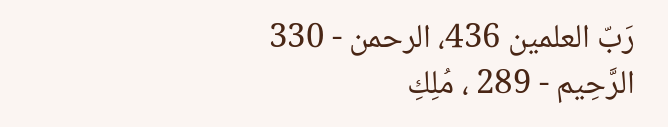رَبّ العلمين 436، الرحمن - 330 الرَّحِيم - 289 ، مُلِكِ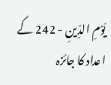يَوْمِ الدِّينِ - 242 کے اعداد کا جائزہ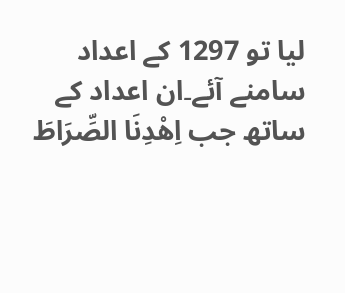لیا تو 1297 کے اعداد سامنے آئے۔ان اعداد کے ساتھ جب اِهْدِنَا الصِّرَاطَ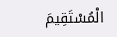الْمُسْتَقِيمَ